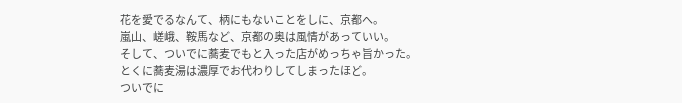花を愛でるなんて、柄にもないことをしに、京都へ。
嵐山、嵯峨、鞍馬など、京都の奥は風情があっていい。
そして、ついでに蕎麦でもと入った店がめっちゃ旨かった。
とくに蕎麦湯は濃厚でお代わりしてしまったほど。
ついでに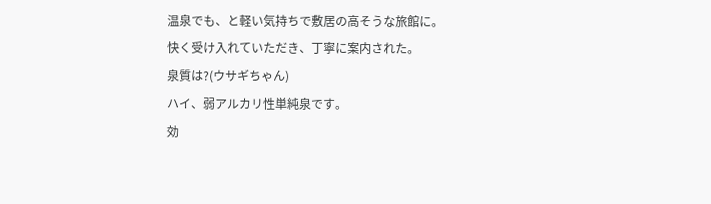温泉でも、と軽い気持ちで敷居の高そうな旅館に。
快く受け入れていただき、丁寧に案内された。
泉質は?(ウサギちゃん)
ハイ、弱アルカリ性単純泉です。
効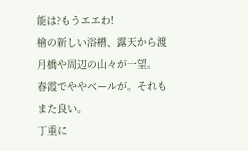能は?もうエエわ!
檜の新しい浴槽、露天から渡月橋や周辺の山々が一望。
春霞でややベールが。それもまた良い。
丁重に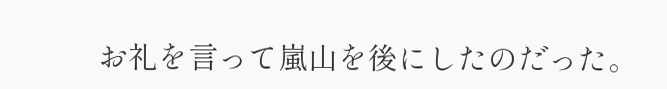お礼を言って嵐山を後にしたのだった。